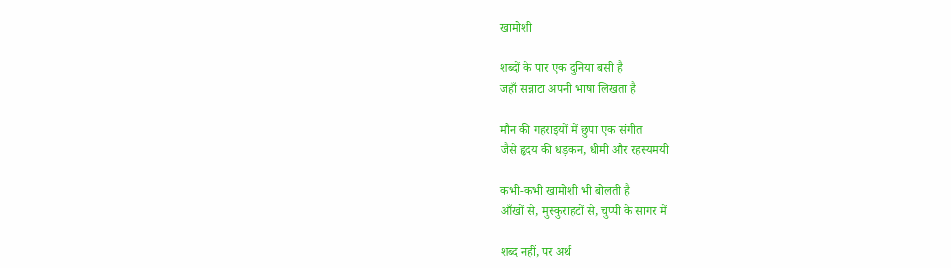खामोशी

शब्दों के पार एक दुनिया बसी है
जहाँ सन्नाटा अपनी भाषा लिखता है

मौन की गहराइयों में छुपा एक संगीत
जैसे हृदय की धड़कन, धीमी और रहस्यमयी

कभी-कभी खामोशी भी बोलती है
आँखों से, मुस्कुराहटों से, चुप्पी के सागर में

शब्द नहीं, पर अर्थ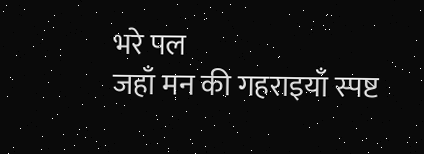भरे पल
जहाँ मन की गहराइयाँ स्पष्ट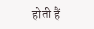होती हैं